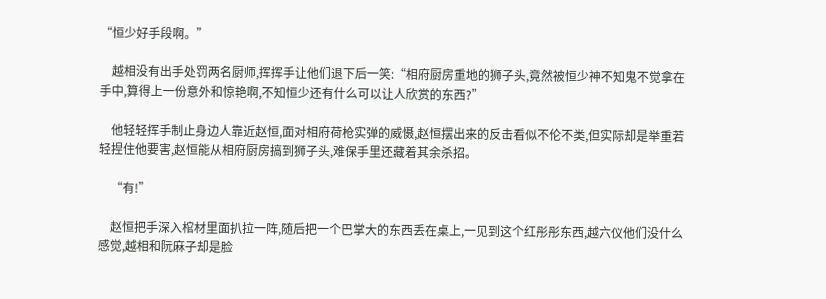“恒少好手段啊。”

    越相没有出手处罚两名厨师,挥挥手让他们退下后一笑:“相府厨房重地的狮子头,竟然被恒少神不知鬼不觉拿在手中,算得上一份意外和惊艳啊,不知恒少还有什么可以让人欣赏的东西?”

    他轻轻挥手制止身边人靠近赵恒,面对相府荷枪实弹的威慑,赵恒摆出来的反击看似不伦不类,但实际却是举重若轻捏住他要害,赵恒能从相府厨房搞到狮子头,难保手里还藏着其余杀招。

    “有!”

    赵恒把手深入棺材里面扒拉一阵,随后把一个巴掌大的东西丢在桌上,一见到这个红彤彤东西,越六仪他们没什么感觉,越相和阮麻子却是脸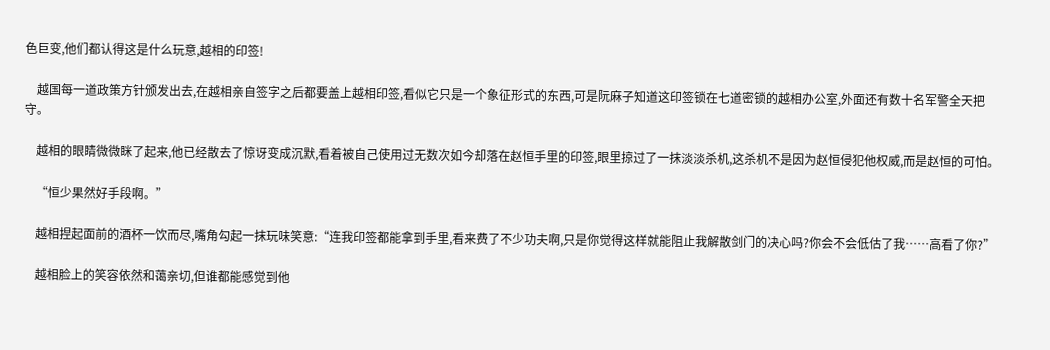色巨变,他们都认得这是什么玩意,越相的印签!

    越国每一道政策方针颁发出去,在越相亲自签字之后都要盖上越相印签,看似它只是一个象征形式的东西,可是阮麻子知道这印签锁在七道密锁的越相办公室,外面还有数十名军警全天把守。

    越相的眼睛微微眯了起来,他已经散去了惊讶变成沉默,看着被自己使用过无数次如今却落在赵恒手里的印签,眼里掠过了一抹淡淡杀机,这杀机不是因为赵恒侵犯他权威,而是赵恒的可怕。

    “恒少果然好手段啊。”

    越相捏起面前的酒杯一饮而尽,嘴角勾起一抹玩味笑意:“连我印签都能拿到手里,看来费了不少功夫啊,只是你觉得这样就能阻止我解散剑门的决心吗?你会不会低估了我……高看了你?”

    越相脸上的笑容依然和蔼亲切,但谁都能感觉到他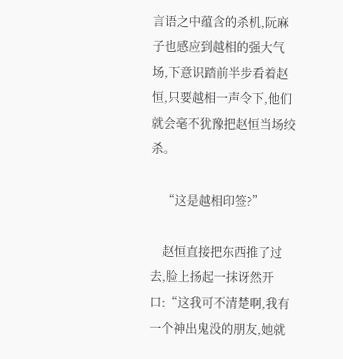言语之中蕴含的杀机,阮麻子也感应到越相的强大气场,下意识踏前半步看着赵恒,只要越相一声令下,他们就会毫不犹豫把赵恒当场绞杀。

    “这是越相印签?”

    赵恒直接把东西推了过去,脸上扬起一抹讶然开口:“这我可不清楚啊,我有一个神出鬼没的朋友,她就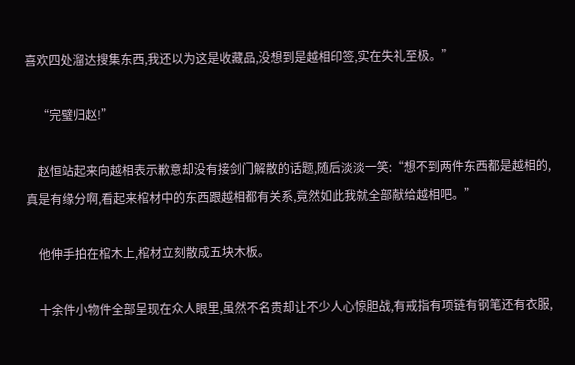喜欢四处溜达搜集东西,我还以为这是收藏品,没想到是越相印签,实在失礼至极。”

    “完璧归赵!”

    赵恒站起来向越相表示歉意却没有接剑门解散的话题,随后淡淡一笑:“想不到两件东西都是越相的,真是有缘分啊,看起来棺材中的东西跟越相都有关系,竟然如此我就全部献给越相吧。”

    他伸手拍在棺木上,棺材立刻散成五块木板。

    十余件小物件全部呈现在众人眼里,虽然不名贵却让不少人心惊胆战,有戒指有项链有钢笔还有衣服,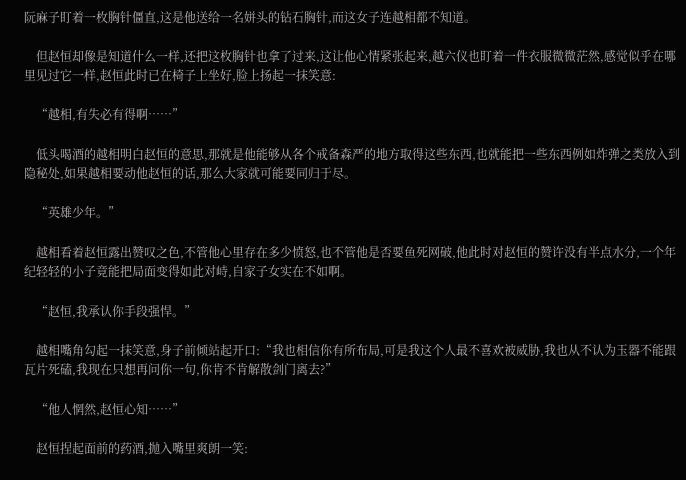阮麻子盯着一枚胸针僵直,这是他送给一名姘头的钻石胸针,而这女子连越相都不知道。

    但赵恒却像是知道什么一样,还把这枚胸针也拿了过来,这让他心情紧张起来,越六仪也盯着一件衣服微微茫然,感觉似乎在哪里见过它一样,赵恒此时已在椅子上坐好,脸上扬起一抹笑意:

    “越相,有失必有得啊……”

    低头喝酒的越相明白赵恒的意思,那就是他能够从各个戒备森严的地方取得这些东西,也就能把一些东西例如炸弹之类放入到隐秘处,如果越相要动他赵恒的话,那么大家就可能要同归于尽。

    “英雄少年。”

    越相看着赵恒露出赞叹之色,不管他心里存在多少愤怒,也不管他是否要鱼死网破,他此时对赵恒的赞许没有半点水分,一个年纪轻轻的小子竟能把局面变得如此对峙,自家子女实在不如啊。

    “赵恒,我承认你手段强悍。”

    越相嘴角勾起一抹笑意,身子前倾站起开口:“我也相信你有所布局,可是我这个人最不喜欢被威胁,我也从不认为玉器不能跟瓦片死磕,我现在只想再问你一句,你肯不肯解散剑门离去?”

    “他人惘然,赵恒心知……”

    赵恒捏起面前的药酒,抛入嘴里爽朗一笑: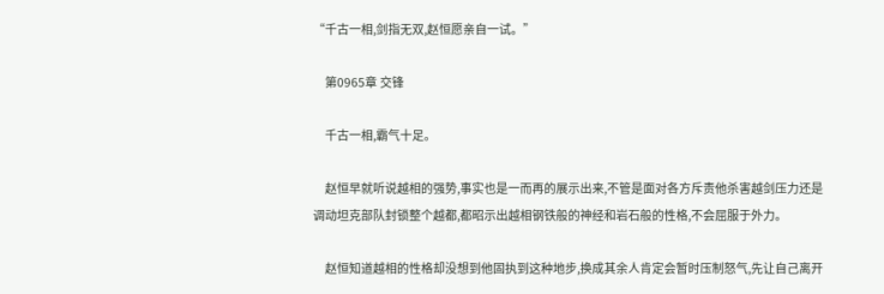“千古一相,剑指无双,赵恒愿亲自一试。”

    第0965章 交锋

    千古一相,霸气十足。

    赵恒早就听说越相的强势,事实也是一而再的展示出来,不管是面对各方斥责他杀害越剑压力还是调动坦克部队封锁整个越都,都昭示出越相钢铁般的神经和岩石般的性格,不会屈服于外力。

    赵恒知道越相的性格却没想到他固执到这种地步,换成其余人肯定会暂时压制怒气,先让自己离开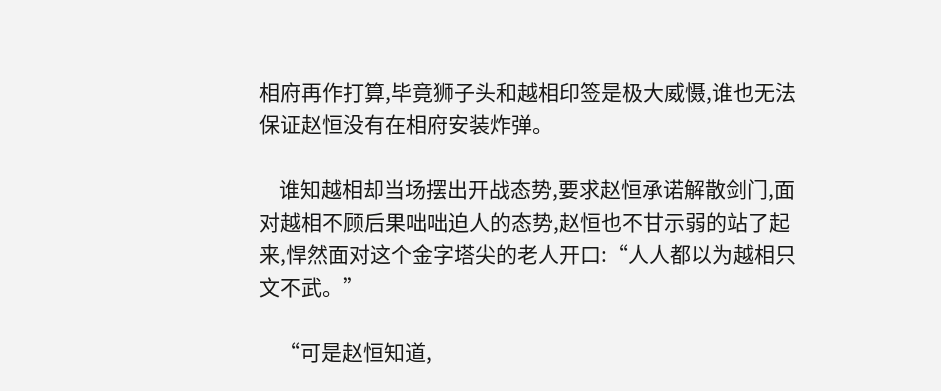相府再作打算,毕竟狮子头和越相印签是极大威慑,谁也无法保证赵恒没有在相府安装炸弹。

    谁知越相却当场摆出开战态势,要求赵恒承诺解散剑门,面对越相不顾后果咄咄迫人的态势,赵恒也不甘示弱的站了起来,悍然面对这个金字塔尖的老人开口:“人人都以为越相只文不武。”

    “可是赵恒知道,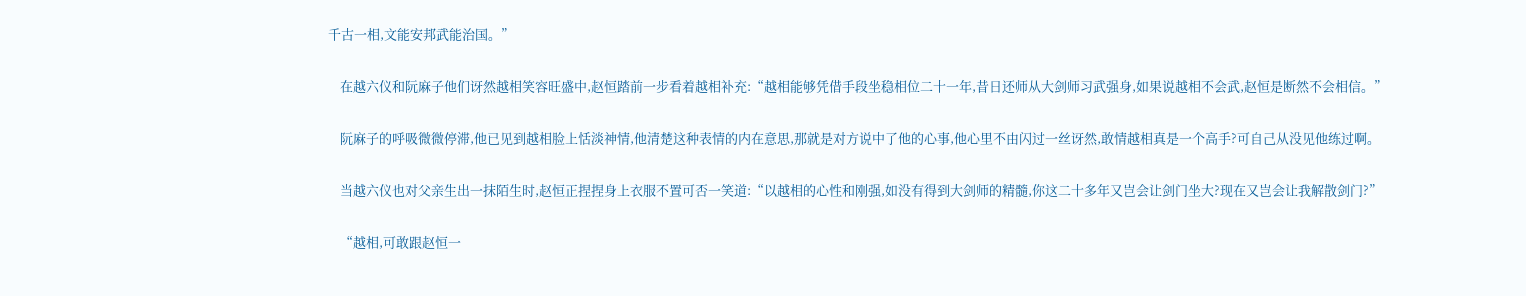千古一相,文能安邦武能治国。”

    在越六仪和阮麻子他们讶然越相笑容旺盛中,赵恒踏前一步看着越相补充:“越相能够凭借手段坐稳相位二十一年,昔日还师从大剑师习武强身,如果说越相不会武,赵恒是断然不会相信。”

    阮麻子的呼吸微微停滞,他已见到越相脸上恬淡神情,他清楚这种表情的内在意思,那就是对方说中了他的心事,他心里不由闪过一丝讶然,敢情越相真是一个高手?可自己从没见他练过啊。

    当越六仪也对父亲生出一抹陌生时,赵恒正捏捏身上衣服不置可否一笑道:“以越相的心性和刚强,如没有得到大剑师的精髓,你这二十多年又岂会让剑门坐大?现在又岂会让我解散剑门?”

    “越相,可敢跟赵恒一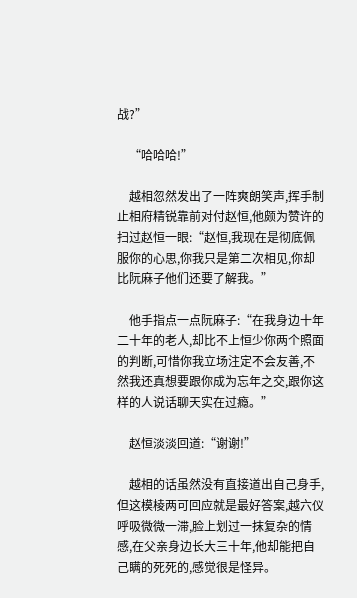战?”

    “哈哈哈!”

    越相忽然发出了一阵爽朗笑声,挥手制止相府精锐靠前对付赵恒,他颇为赞许的扫过赵恒一眼:“赵恒,我现在是彻底佩服你的心思,你我只是第二次相见,你却比阮麻子他们还要了解我。”

    他手指点一点阮麻子:“在我身边十年二十年的老人,却比不上恒少你两个照面的判断,可惜你我立场注定不会友善,不然我还真想要跟你成为忘年之交,跟你这样的人说话聊天实在过瘾。”

    赵恒淡淡回道:“谢谢!”

    越相的话虽然没有直接道出自己身手,但这模棱两可回应就是最好答案,越六仪呼吸微微一滞,脸上划过一抹复杂的情感,在父亲身边长大三十年,他却能把自己瞒的死死的,感觉很是怪异。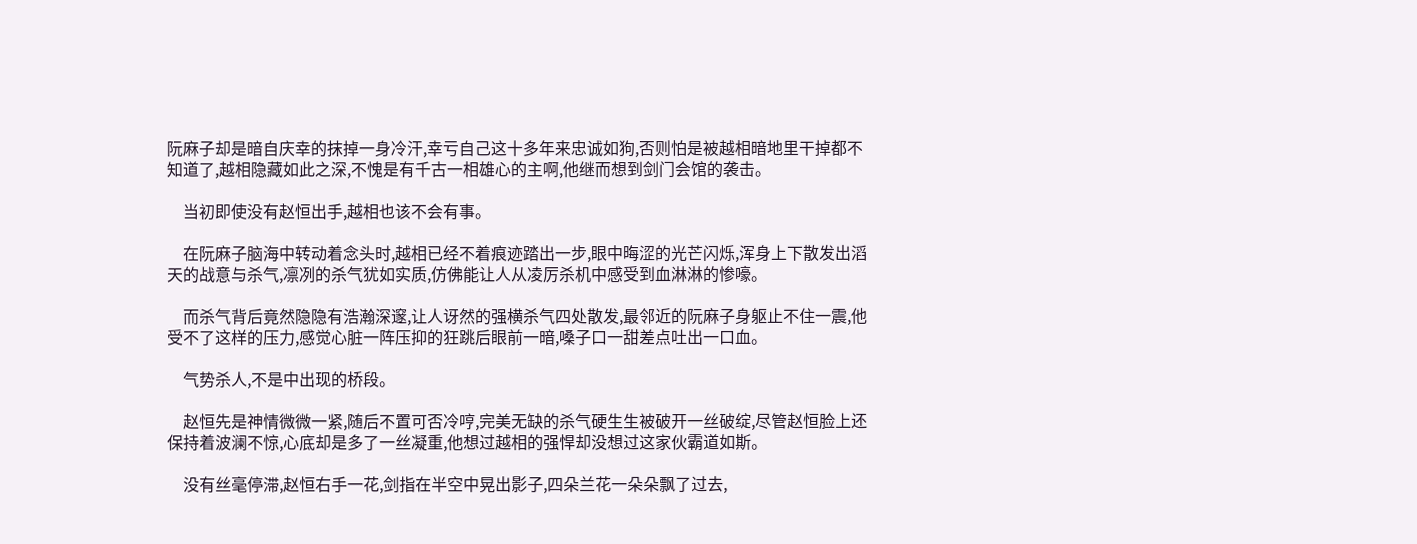阮麻子却是暗自庆幸的抹掉一身冷汗,幸亏自己这十多年来忠诚如狗,否则怕是被越相暗地里干掉都不知道了,越相隐藏如此之深,不愧是有千古一相雄心的主啊,他继而想到剑门会馆的袭击。

    当初即使没有赵恒出手,越相也该不会有事。

    在阮麻子脑海中转动着念头时,越相已经不着痕迹踏出一步,眼中晦涩的光芒闪烁,浑身上下散发出滔天的战意与杀气,凛冽的杀气犹如实质,仿佛能让人从凌厉杀机中感受到血淋淋的惨嚎。

    而杀气背后竟然隐隐有浩瀚深邃,让人讶然的强横杀气四处散发,最邻近的阮麻子身躯止不住一震,他受不了这样的压力,感觉心脏一阵压抑的狂跳后眼前一暗,嗓子口一甜差点吐出一口血。

    气势杀人,不是中出现的桥段。

    赵恒先是神情微微一紧,随后不置可否冷哼,完美无缺的杀气硬生生被破开一丝破绽,尽管赵恒脸上还保持着波澜不惊,心底却是多了一丝凝重,他想过越相的强悍却没想过这家伙霸道如斯。

    没有丝毫停滞,赵恒右手一花,剑指在半空中晃出影子,四朵兰花一朵朵飘了过去,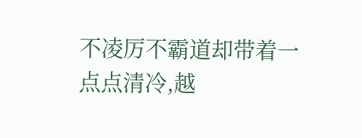不凌厉不霸道却带着一点点清冷,越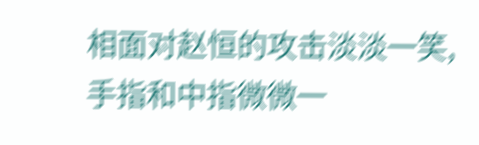相面对赵恒的攻击淡淡一笑,手指和中指微微一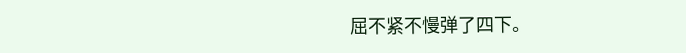屈不紧不慢弹了四下。